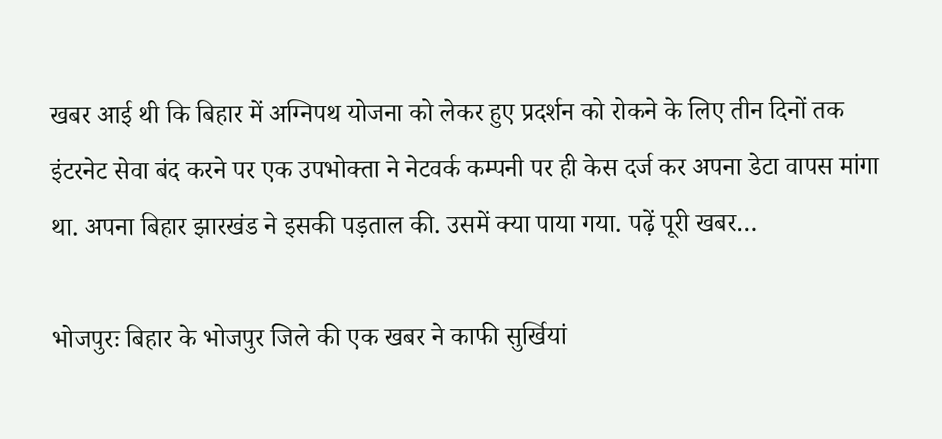खबर आई थी कि बिहार में अग्निपथ योजना को लेकर हुए प्रदर्शन को रोकने के लिए तीन दिनों तक इंटरनेट सेवा बंद करने पर एक उपभोक्ता ने नेटवर्क कम्पनी पर ही केस दर्ज कर अपना डेटा वापस मांगा था. अपना बिहार झारखंड ने इसकी पड़ताल की. उसमें क्या पाया गया. पढ़ें पूरी खबर…

भोजपुरः बिहार के भोजपुर जिले की एक खबर ने काफी सुर्खियां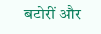बटोरीं और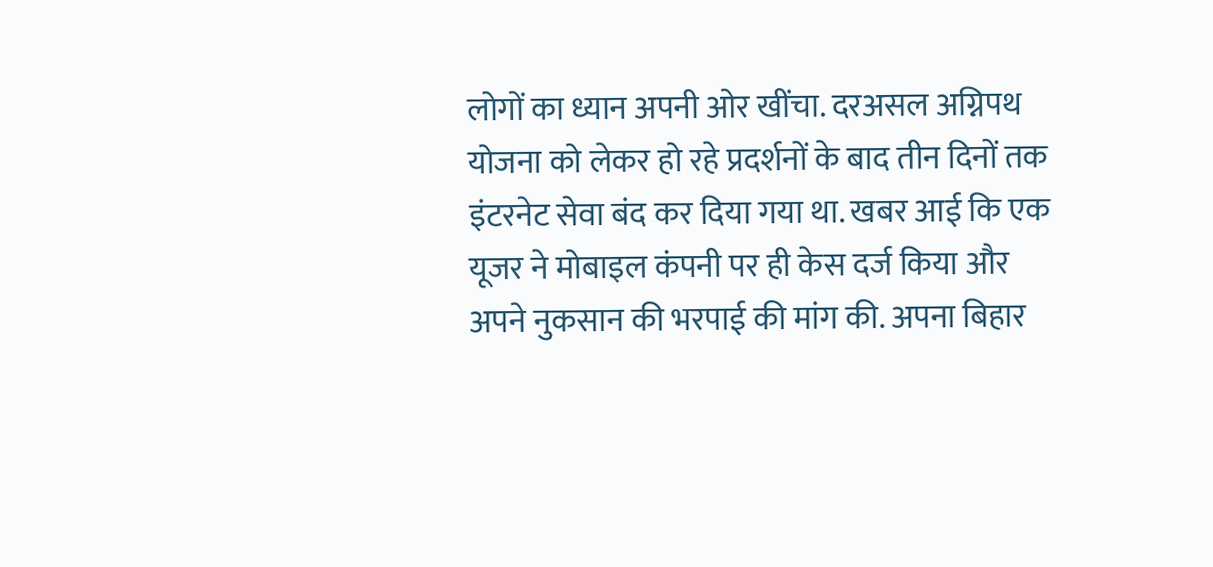लोगों का ध्यान अपनी ओर खींचा. दरअसल अग्निपथ योजना को लेकर हो रहे प्रदर्शनों के बाद तीन दिनों तक इंटरनेट सेवा बंद कर दिया गया था. खबर आई कि एक यूजर ने मोबाइल कंपनी पर ही केस दर्ज किया और अपने नुकसान की भरपाई की मांग की. अपना बिहार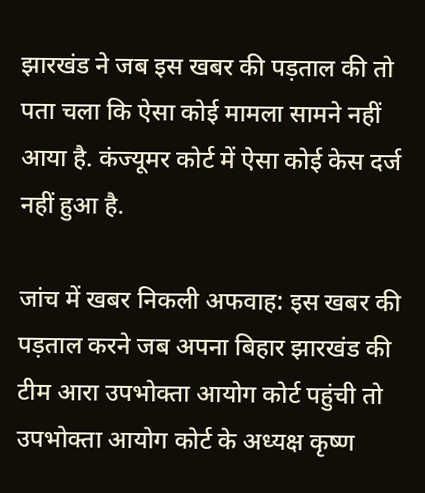झारखंड ने जब इस खबर की पड़ताल की तो पता चला कि ऐसा कोई मामला सामने नहीं आया है. कंज्यूमर कोर्ट में ऐसा कोई केस दर्ज नहीं हुआ है.

जांच में खबर निकली अफवाह: इस खबर की पड़ताल करने जब अपना बिहार झारखंड की टीम आरा उपभोक्ता आयोग कोर्ट पहुंची तो उपभोक्ता आयोग कोर्ट के अध्यक्ष कृष्ण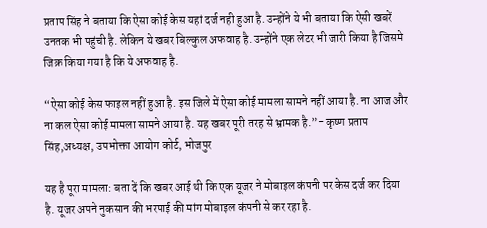प्रताप सिंह ने बताया कि ऐसा कोई केस यहां दर्ज नही हुआ है. उन्होंने ये भी बताया कि ऐसी खबरें उनतक भी पहुंची है. लेकिन ये खबर बिल्कुल अफवाह है. उन्होंने एक लेटर भी जारी किया है जिसमे जिक्र किया गया है कि ये अफवाह है.

“ऐसा कोई केस फाइल नहीं हुआ है. इस जिले में ऐसा कोई मामला सामने नहीं आया है. ना आज और ना कल ऐसा कोई मामला सामने आया है. यह खबर पूरी तरह से भ्रामक है.”- कृष्ण प्रताप सिंह,अध्यक्ष, उपभोक्ता आयोग कोर्ट, भोजपुर

यह है पूरा मामला: बता दें कि खबर आई थी कि एक यूजर ने मोबाइल कंपनी पर केस दर्ज कर दिया है. यूजर अपने नुकसान की भरपाई की मांग मोबाइल कंपनी से कर रहा है.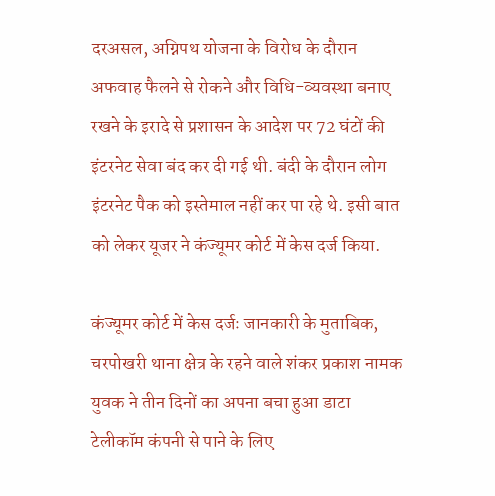दरअसल, अग्निपथ योजना के विरोध के दौरान अफवाह फैलने से रोकने और विधि-व्यवस्था बनाए रखने के इरादे से प्रशासन के आदेश पर 72 घंटों की इंटरनेट सेवा बंद कर दी गई थी. बंदी के दौरान लोग इंटरनेट पैक को इस्तेमाल नहीं कर पा रहे थे. इसी बात को लेकर यूजर ने कंज्यूमर कोर्ट में केस दर्ज किया.

कंज्यूमर कोर्ट में केस दर्जः जानकारी के मुताबिक, चरपोखरी थाना क्षेत्र के रहने वाले शंकर प्रकाश नामक युवक ने तीन दिनों का अपना बचा हुआ डाटा टेलीकॉम कंपनी से पाने के लिए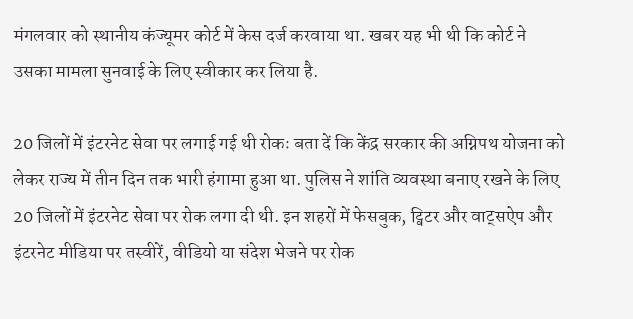मंगलवार को स्थानीय कंज्यूमर कोर्ट में केस दर्ज करवाया था. खबर यह भी थी कि कोर्ट ने उसका मामला सुनवाई के लिए स्वीकार कर लिया है.

20 जिलों में इंटरनेट सेवा पर लगाई गई थी रोकः बता दें कि केंद्र सरकार की अग्निपथ योजना को लेकर राज्य में तीन दिन तक भारी हंगामा हुआ था. पुलिस ने शांति व्यवस्था बनाए रखने के लिए 20 जिलों में इंटरनेट सेवा पर रोक लगा दी थी. इन शहरों में फेसबुक, ट्विटर और वाट्सऐप और इंटरनेट मीडिया पर तस्वीरें, वीडियो या संदेश भेजने पर रोक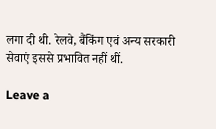लगा दी थी. रेलवे, बैंकिंग एवं अन्य सरकारी सेवाएं इससे प्रभावित नहीं थीं.

Leave a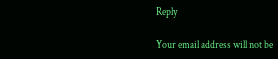Reply

Your email address will not be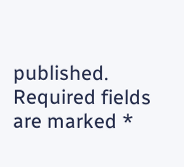published. Required fields are marked *